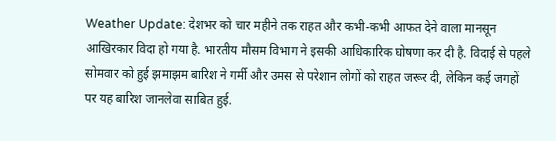Weather Update: देशभर को चार महीने तक राहत और कभी-कभी आफत देने वाला मानसून आखिरकार विदा हो गया है. भारतीय मौसम विभाग ने इसकी आधिकारिक घोषणा कर दी है. विदाई से पहले सोमवार को हुई झमाझम बारिश ने गर्मी और उमस से परेशान लोगों को राहत जरूर दी, लेकिन कई जगहों पर यह बारिश जानलेवा साबित हुई.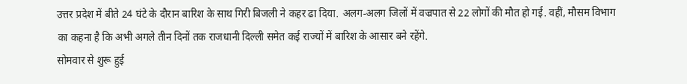उत्तर प्रदेश में बीते 24 घंटे के दौरान बारिश के साथ गिरी बिजली ने कहर ढा दिया. अलग-अलग जिलों में वज्रपात से 22 लोगों की मौत हो गई. वहीं, मौसम विभाग का कहना है कि अभी अगले तीन दिनों तक राजधानी दिल्ली समेत कई राज्यों में बारिश के आसार बने रहेंगे.
सोमवार से शुरू हुई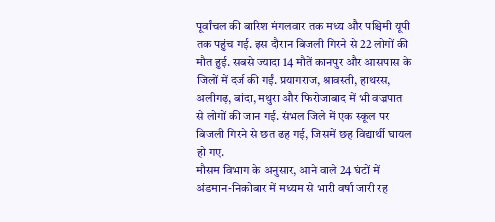पूर्वांचल की बारिश मंगलवार तक मध्य और पश्चिमी यूपी तक पहुंच गई. इस दौरान बिजली गिरने से 22 लोगों की मौत हुई. सबसे ज्यादा 14 मौतें कानपुर और आसपास के जिलों में दर्ज की गईं. प्रयागराज, श्रावस्ती, हाथरस, अलीगढ़, बांदा, मथुरा और फिरोजाबाद में भी वज्रपात से लोगों की जान गई. संभल जिले में एक स्कूल पर बिजली गिरने से छत ढह गई, जिसमें छह विद्यार्थी घायल हो गए.
मौसम विभाग के अनुसार, आने वाले 24 घंटों में अंडमान-निकोबार में मध्यम से भारी वर्षा जारी रह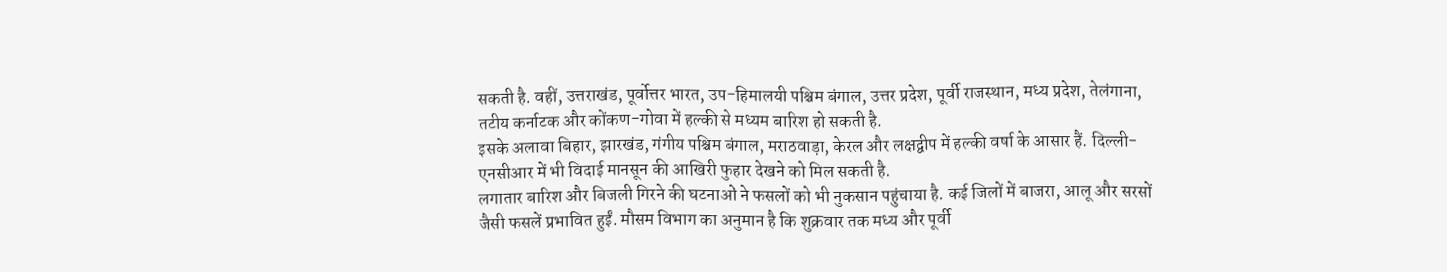सकती है. वहीं, उत्तराखंड, पूर्वोत्तर भारत, उप-हिमालयी पश्चिम बंगाल, उत्तर प्रदेश, पूर्वी राजस्थान, मध्य प्रदेश, तेलंगाना, तटीय कर्नाटक और कोंकण-गोवा में हल्की से मध्यम बारिश हो सकती है.
इसके अलावा बिहार, झारखंड, गंगीय पश्चिम बंगाल, मराठवाड़ा, केरल और लक्षद्वीप में हल्की वर्षा के आसार हैं. दिल्ली-एनसीआर में भी विदाई मानसून की आखिरी फुहार देखने को मिल सकती है.
लगातार बारिश और बिजली गिरने की घटनाओं ने फसलों को भी नुकसान पहुंचाया है. कई जिलों में बाजरा, आलू और सरसों जैसी फसलें प्रभावित हुईं. मौसम विभाग का अनुमान है कि शुक्रवार तक मध्य और पूर्वी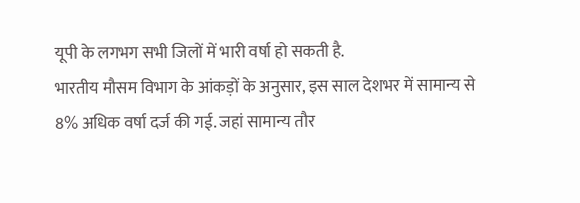यूपी के लगभग सभी जिलों में भारी वर्षा हो सकती है.
भारतीय मौसम विभाग के आंकड़ों के अनुसार, इस साल देशभर में सामान्य से 8% अधिक वर्षा दर्ज की गई. जहां सामान्य तौर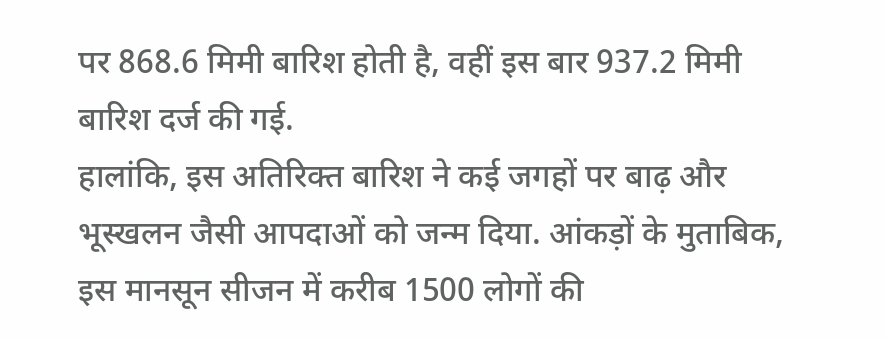पर 868.6 मिमी बारिश होती है, वहीं इस बार 937.2 मिमी बारिश दर्ज की गई.
हालांकि, इस अतिरिक्त बारिश ने कई जगहों पर बाढ़ और भूस्खलन जैसी आपदाओं को जन्म दिया. आंकड़ों के मुताबिक, इस मानसून सीजन में करीब 1500 लोगों की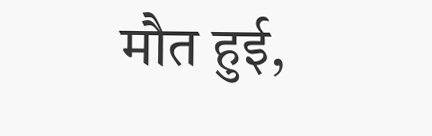मौत हुई,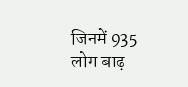जिनमें 935 लोग बाढ़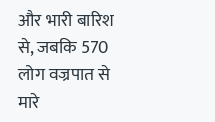और भारी बारिश से, जबकि 570 लोग वज्रपात से मारे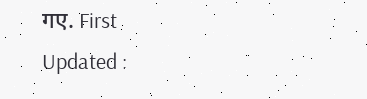गए. First Updated :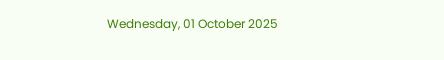Wednesday, 01 October 2025